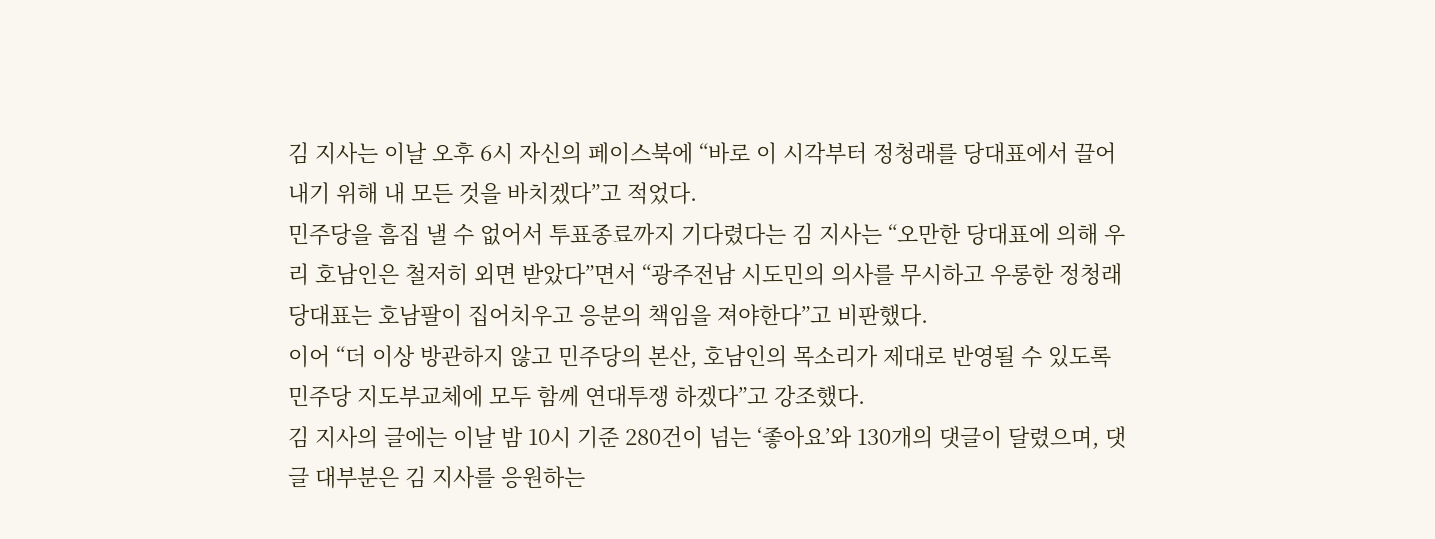김 지사는 이날 오후 6시 자신의 페이스북에 “바로 이 시각부터 정청래를 당대표에서 끌어 내기 위해 내 모든 것을 바치겠다”고 적었다.
민주당을 흠집 낼 수 없어서 투표종료까지 기다렸다는 김 지사는 “오만한 당대표에 의해 우리 호남인은 철저히 외면 받았다”면서 “광주전남 시도민의 의사를 무시하고 우롱한 정청래 당대표는 호남팔이 집어치우고 응분의 책임을 져야한다”고 비판했다.
이어 “더 이상 방관하지 않고 민주당의 본산, 호남인의 목소리가 제대로 반영될 수 있도록 민주당 지도부교체에 모두 함께 연대투쟁 하겠다”고 강조했다.
김 지사의 글에는 이날 밤 10시 기준 280건이 넘는 ‘좋아요’와 130개의 댓글이 달렸으며, 댓글 대부분은 김 지사를 응원하는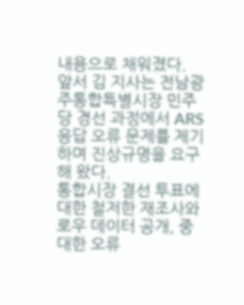내용으로 채워졌다.
앞서 김 지사는 전남광주통합특별시장 민주당 경선 과정에서 ARS 응답 오류 문제를 제기하며 진상규명을 요구해 왔다.
통합시장 결선 투표에 대한 철저한 재조사와 로우 데이터 공개, 중대한 오류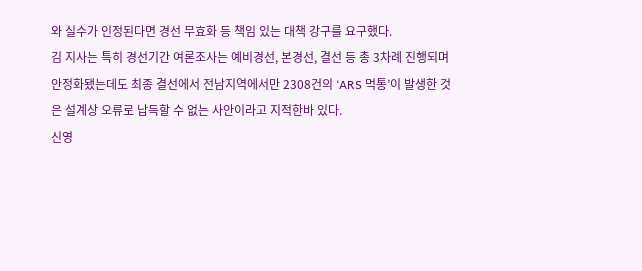와 실수가 인정된다면 경선 무효화 등 책임 있는 대책 강구를 요구했다.
김 지사는 특히 경선기간 여론조사는 예비경선, 본경선, 결선 등 총 3차례 진행되며 안정화됐는데도 최종 결선에서 전남지역에서만 2308건의 ‘ARS 먹통’이 발생한 것은 설계상 오류로 납득할 수 없는 사안이라고 지적한바 있다.
신영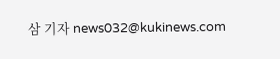삼 기자 news032@kukinews.com